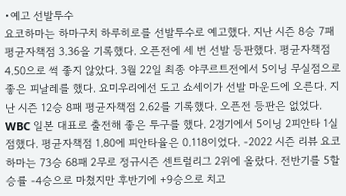•예고 선발투수
요코하마는 하마구치 하루히로를 선발투수로 예고했다. 지난 시즌 8승 7패 평균자책점 3.36을 기록했다. 오픈전에 세 번 선발 등판했다. 평균자책점 4.50으로 썩 좋지 않았다. 3월 22일 최종 야쿠르트전에서 5이닝 무실점으로 좋은 피날레를 했다. 요미우리에선 도고 쇼세이가 선발 마운드에 오른다. 지난 시즌 12승 8패 평균자책점 2.62를 기록했다. 오픈전 등판은 없었다. WBC 일본 대표로 출전해 좋은 투구를 했다. 2경기에서 5이닝 2피안타 1실점했다. 평균자책점 1.80에 피안타율은 0.118이었다. -2022 시즌 리뷰 요코하마는 73승 68패 2무로 정규시즌 센트럴리그 2위에 올랐다. 전반기를 5할 승률 -4승으로 마쳤지만 후반기에 +9승으로 치고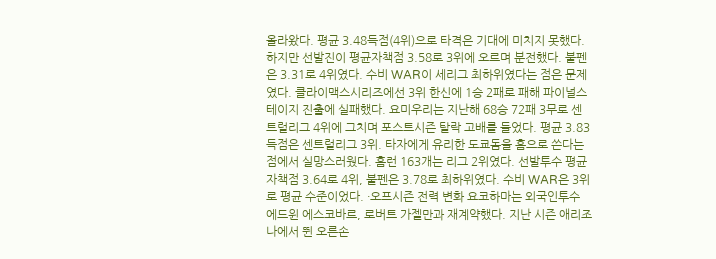올라왔다. 평균 3.48득점(4위)으로 타격은 기대에 미치지 못했다. 하지만 선발진이 평균자책점 3.58로 3위에 오르며 분전했다. 불펜은 3.31로 4위였다. 수비 WAR이 세리그 최하위였다는 점은 문제였다. 클라이맥스시리즈에선 3위 한신에 1승 2패로 패해 파이널스테이지 진출에 실패했다. 요미우리는 지난해 68승 72패 3무로 센트럴리그 4위에 그치며 포스트시즌 탈락 고배를 들었다. 평균 3.83득점은 센트럴리그 3위. 타자에게 유리한 도쿄돔을 홈으로 쓴다는 점에서 실망스러웠다. 홈런 163개는 리그 2위였다. 선발투수 평균자책점 3.64로 4위, 불펜은 3.78로 최하위였다. 수비 WAR은 3위로 평균 수준이었다. ·오프시즌 전력 변화 요코하마는 외국인투수 에드윈 에스코바르, 로버트 가젤만과 재계약했다. 지난 시즌 애리조나에서 뛴 오른손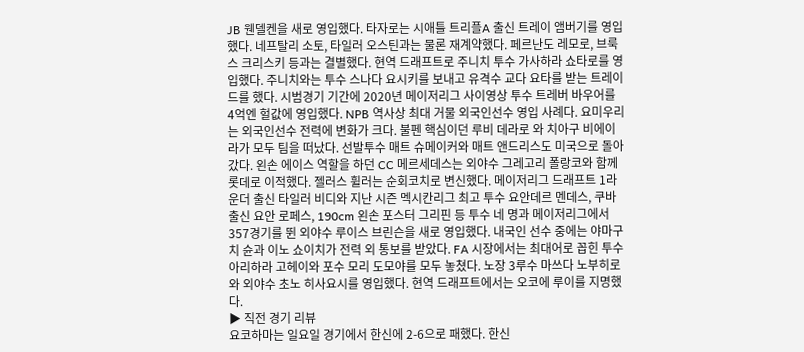JB 웬델켄을 새로 영입했다. 타자로는 시애틀 트리플A 출신 트레이 앰버기를 영입했다. 네프탈리 소토, 타일러 오스틴과는 물론 재계약했다. 페르난도 레모로, 브룩스 크리스키 등과는 결별했다. 현역 드래프트로 주니치 투수 가사하라 쇼타로를 영입했다. 주니치와는 투수 스나다 요시키를 보내고 유격수 교다 요타를 받는 트레이드를 했다. 시범경기 기간에 2020년 메이저리그 사이영상 투수 트레버 바우어를 4억엔 헐값에 영입했다. NPB 역사상 최대 거물 외국인선수 영입 사례다. 요미우리는 외국인선수 전력에 변화가 크다. 불펜 핵심이던 루비 데라로 와 치아구 비에이라가 모두 팀을 떠났다. 선발투수 매트 슈메이커와 매트 앤드리스도 미국으로 돌아갔다. 왼손 에이스 역할을 하던 CC 메르세데스는 외야수 그레고리 폴랑코와 함께 롯데로 이적했다. 젤러스 휠러는 순회코치로 변신했다. 메이저리그 드래프트 1라운더 출신 타일러 비디와 지난 시즌 멕시칸리그 최고 투수 요안데르 멘데스, 쿠바 출신 요안 로페스, 190cm 왼손 포스터 그리핀 등 투수 네 명과 메이저리그에서 357경기를 뛴 외야수 루이스 브린슨을 새로 영입했다. 내국인 선수 중에는 야마구치 슌과 이노 쇼이치가 전력 외 통보를 받았다. FA 시장에서는 최대어로 꼽힌 투수 아리하라 고헤이와 포수 모리 도모야를 모두 놓쳤다. 노장 3루수 마쓰다 노부히로와 외야수 초노 히사요시를 영입했다. 현역 드래프트에서는 오코에 루이를 지명했다.
▶ 직전 경기 리뷰
요코하마는 일요일 경기에서 한신에 2-6으로 패했다. 한신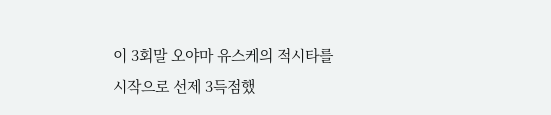이 3회말 오야마 유스케의 적시타를 시작으로 선제 3득점했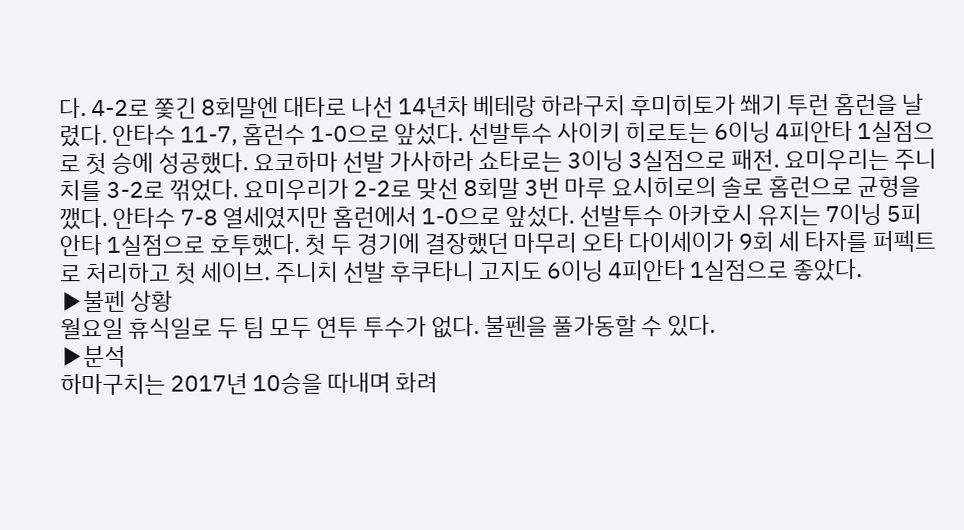다. 4-2로 쫓긴 8회말엔 대타로 나선 14년차 베테랑 하라구치 후미히토가 쐐기 투런 홈런을 날렸다. 안타수 11-7, 홈런수 1-0으로 앞섰다. 선발투수 사이키 히로토는 6이닝 4피안타 1실점으로 첫 승에 성공했다. 요코하마 선발 가사하라 쇼타로는 3이닝 3실점으로 패전. 요미우리는 주니치를 3-2로 꺾었다. 요미우리가 2-2로 맞선 8회말 3번 마루 요시히로의 솔로 홈런으로 균형을 깼다. 안타수 7-8 열세였지만 홈런에서 1-0으로 앞섰다. 선발투수 아카호시 유지는 7이닝 5피안타 1실점으로 호투했다. 첫 두 경기에 결장했던 마무리 오타 다이세이가 9회 세 타자를 퍼펙트로 처리하고 첫 세이브. 주니치 선발 후쿠타니 고지도 6이닝 4피안타 1실점으로 좋았다.
▶불펜 상황
월요일 휴식일로 두 팀 모두 연투 투수가 없다. 불펜을 풀가동할 수 있다.
▶분석
하마구치는 2017년 10승을 따내며 화려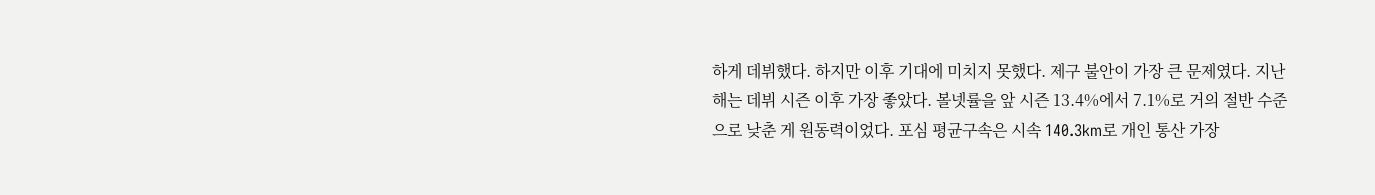하게 데뷔했다. 하지만 이후 기대에 미치지 못했다. 제구 불안이 가장 큰 문제였다. 지난해는 데뷔 시즌 이후 가장 좋았다. 볼넷률을 앞 시즌 13.4%에서 7.1%로 거의 절반 수준으로 낮춘 게 원동력이었다. 포심 평균구속은 시속 140.3km로 개인 통산 가장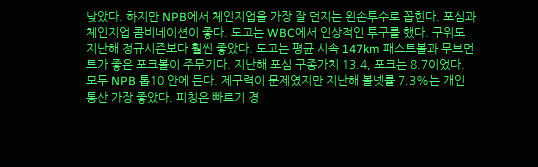낮았다. 하지만 NPB에서 체인지업을 가장 잘 던지는 왼손투수로 꼽힌다. 포심과 체인지업 콤비네이션이 좋다. 도고는 WBC에서 인상적인 투구를 했다. 구위도 지난해 정규시즌보다 훨씬 좋았다. 도고는 평균 시속 147km 패스트볼과 무브먼트가 좋은 포크볼이 주무기다. 지난해 포심 구종가치 13.4, 포크는 8.7이었다. 모두 NPB 톱10 안에 든다. 제구력이 문제였지만 지난해 볼넷률 7.3%는 개인 통산 가장 좋았다. 피칭은 빠르기 경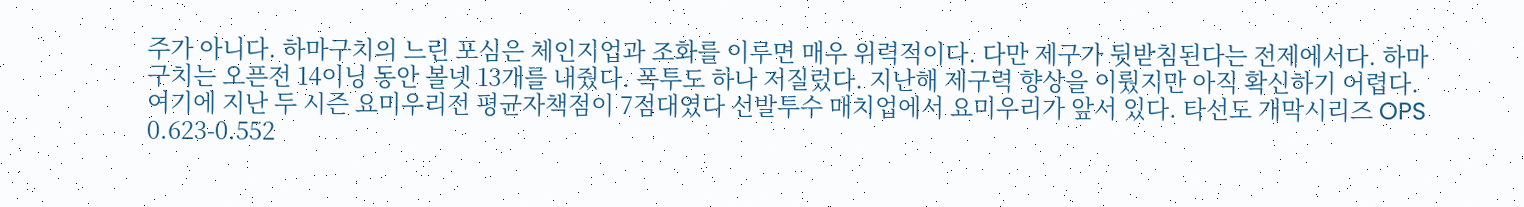주가 아니다. 하마구치의 느린 포심은 체인지업과 조화를 이루면 매우 위력적이다. 다만 제구가 뒷받침된다는 전제에서다. 하마구치는 오픈전 14이닝 동안 볼넷 13개를 내줬다. 폭투도 하나 저질렀다. 지난해 제구력 향상을 이뤘지만 아직 확신하기 어렵다. 여기에 지난 두 시즌 요미우리전 평균자책점이 7점대였다 선발투수 매치업에서 요미우리가 앞서 있다. 타선도 개막시리즈 OPS 0.623-0.552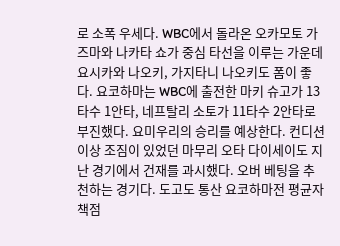로 소폭 우세다. WBC에서 돌라온 오카모토 가즈마와 나카타 쇼가 중심 타선을 이루는 가운데 요시카와 나오키, 가지타니 나오키도 폼이 좋다. 요코하마는 WBC에 출전한 마키 슈고가 13타수 1안타, 네프탈리 소토가 11타수 2안타로 부진했다. 요미우리의 승리를 예상한다. 컨디션 이상 조짐이 있었던 마무리 오타 다이세이도 지난 경기에서 건재를 과시했다. 오버 베팅을 추천하는 경기다. 도고도 통산 요코하마전 평균자책점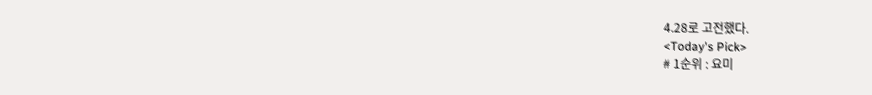4.28로 고전했다.
<Today's Pick>
# 1순위 : 요미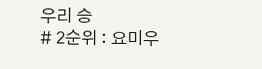우리 승
# 2순위 : 요미우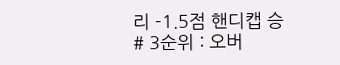리 -1.5점 핸디캡 승
# 3순위 : 오버